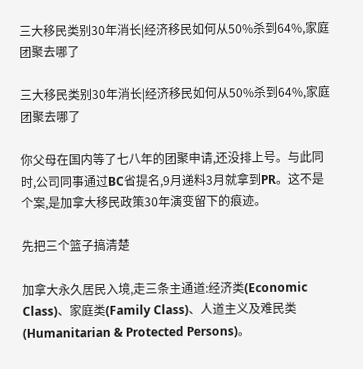三大移民类别30年消长|经济移民如何从50%杀到64%,家庭团聚去哪了

三大移民类别30年消长|经济移民如何从50%杀到64%,家庭团聚去哪了

你父母在国内等了七八年的团聚申请,还没排上号。与此同时,公司同事通过BC省提名,9月递料3月就拿到PR。这不是个案,是加拿大移民政策30年演变留下的痕迹。

先把三个篮子搞清楚

加拿大永久居民入境,走三条主通道:经济类(Economic Class)、家庭类(Family Class)、人道主义及难民类(Humanitarian & Protected Persons)。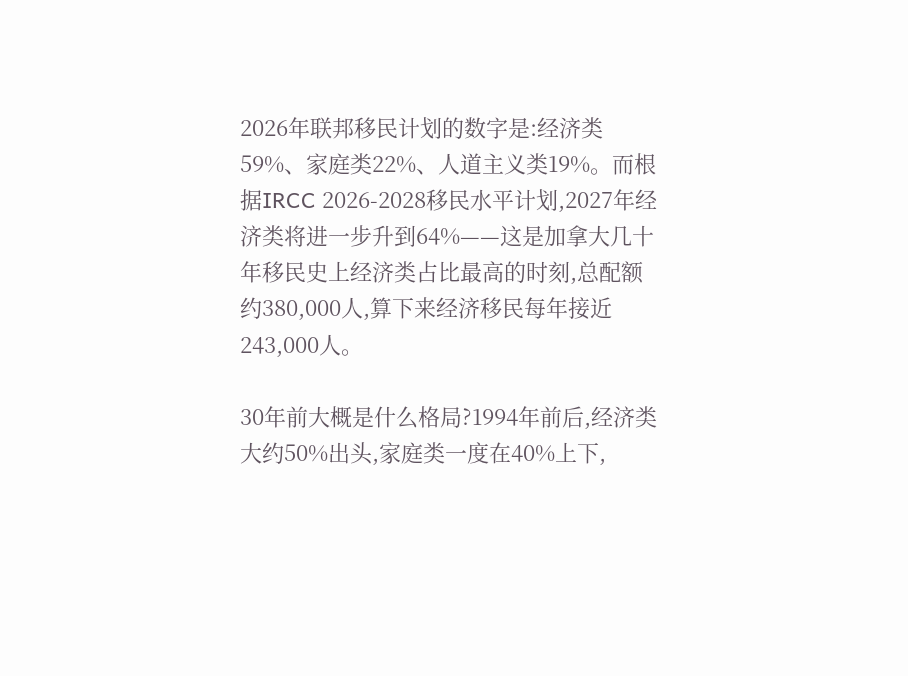2026年联邦移民计划的数字是:经济类59%、家庭类22%、人道主义类19%。而根据IRCC 2026-2028移民水平计划,2027年经济类将进一步升到64%——这是加拿大几十年移民史上经济类占比最高的时刻,总配额约380,000人,算下来经济移民每年接近243,000人。

30年前大概是什么格局?1994年前后,经济类大约50%出头,家庭类一度在40%上下,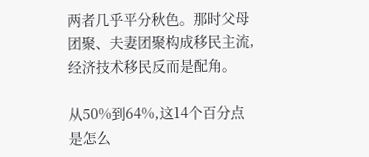两者几乎平分秋色。那时父母团聚、夫妻团聚构成移民主流,经济技术移民反而是配角。

从50%到64%,这14个百分点是怎么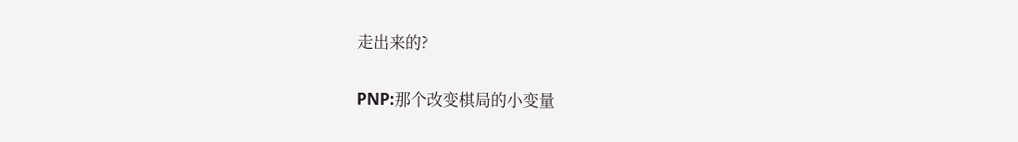走出来的?

PNP:那个改变棋局的小变量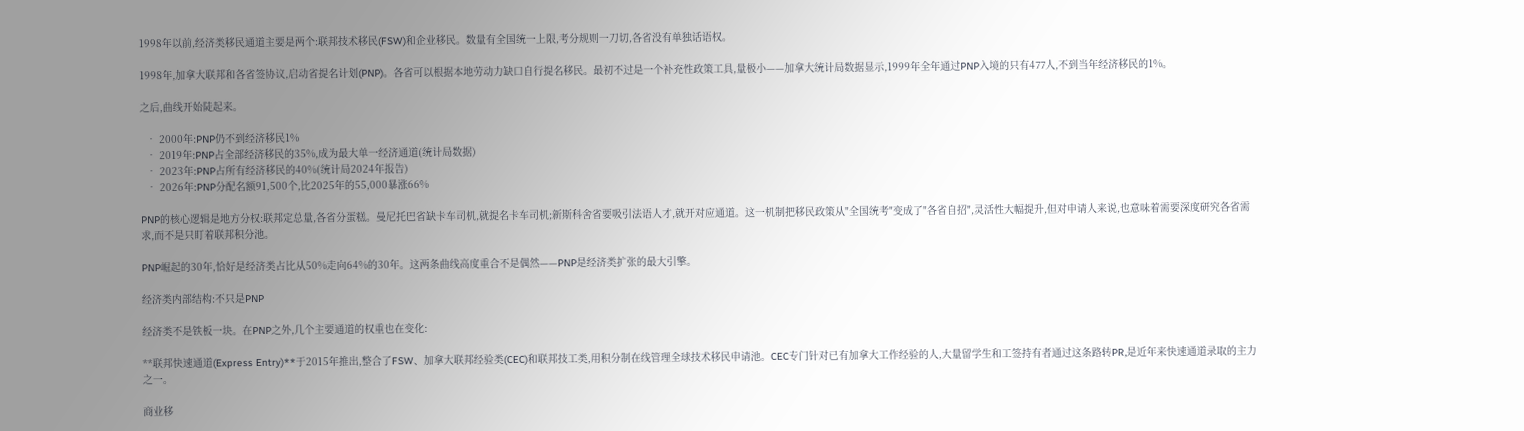1998年以前,经济类移民通道主要是两个:联邦技术移民(FSW)和企业移民。数量有全国统一上限,考分规则一刀切,各省没有单独话语权。

1998年,加拿大联邦和各省签协议,启动省提名计划(PNP)。各省可以根据本地劳动力缺口自行提名移民。最初不过是一个补充性政策工具,量极小——加拿大统计局数据显示,1999年全年通过PNP入境的只有477人,不到当年经济移民的1%。

之后,曲线开始陡起来。

  • 2000年:PNP仍不到经济移民1%
  • 2019年:PNP占全部经济移民的35%,成为最大单一经济通道(统计局数据)
  • 2023年:PNP占所有经济移民的40%(统计局2024年报告)
  • 2026年:PNP分配名额91,500个,比2025年的55,000暴涨66%

PNP的核心逻辑是地方分权:联邦定总量,各省分蛋糕。曼尼托巴省缺卡车司机,就提名卡车司机;新斯科舍省要吸引法语人才,就开对应通道。这一机制把移民政策从"全国统考"变成了"各省自招",灵活性大幅提升,但对申请人来说,也意味着需要深度研究各省需求,而不是只盯着联邦积分池。

PNP崛起的30年,恰好是经济类占比从50%走向64%的30年。这两条曲线高度重合不是偶然——PNP是经济类扩张的最大引擎。

经济类内部结构:不只是PNP

经济类不是铁板一块。在PNP之外,几个主要通道的权重也在变化:

**联邦快速通道(Express Entry)**于2015年推出,整合了FSW、加拿大联邦经验类(CEC)和联邦技工类,用积分制在线管理全球技术移民申请池。CEC专门针对已有加拿大工作经验的人,大量留学生和工签持有者通过这条路转PR,是近年来快速通道录取的主力之一。

商业移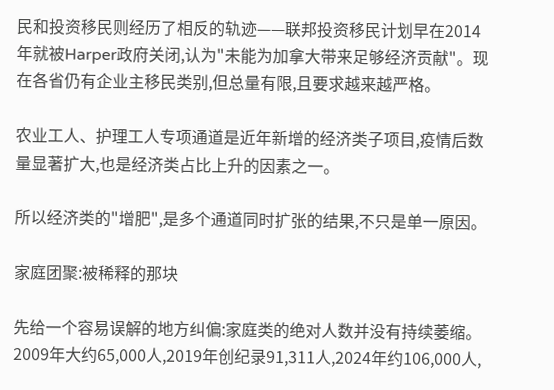民和投资移民则经历了相反的轨迹——联邦投资移民计划早在2014年就被Harper政府关闭,认为"未能为加拿大带来足够经济贡献"。现在各省仍有企业主移民类别,但总量有限,且要求越来越严格。

农业工人、护理工人专项通道是近年新增的经济类子项目,疫情后数量显著扩大,也是经济类占比上升的因素之一。

所以经济类的"增肥",是多个通道同时扩张的结果,不只是单一原因。

家庭团聚:被稀释的那块

先给一个容易误解的地方纠偏:家庭类的绝对人数并没有持续萎缩。2009年大约65,000人,2019年创纪录91,311人,2024年约106,000人,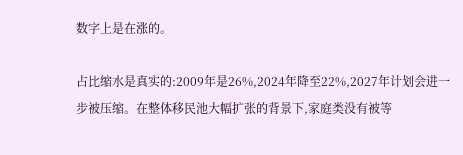数字上是在涨的。

占比缩水是真实的:2009年是26%,2024年降至22%,2027年计划会进一步被压缩。在整体移民池大幅扩张的背景下,家庭类没有被等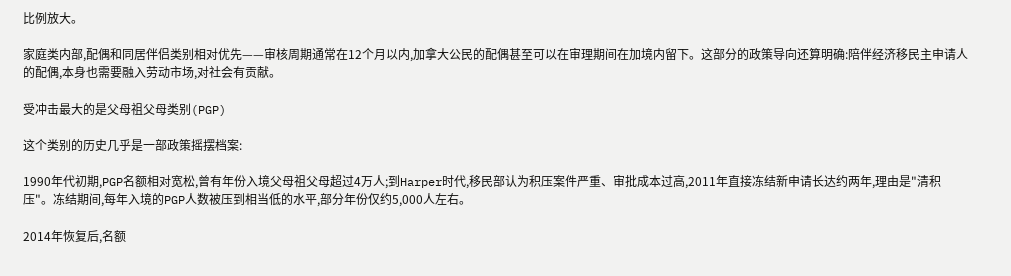比例放大。

家庭类内部,配偶和同居伴侣类别相对优先——审核周期通常在12个月以内,加拿大公民的配偶甚至可以在审理期间在加境内留下。这部分的政策导向还算明确:陪伴经济移民主申请人的配偶,本身也需要融入劳动市场,对社会有贡献。

受冲击最大的是父母祖父母类别(PGP)

这个类别的历史几乎是一部政策摇摆档案:

1990年代初期,PGP名额相对宽松,曾有年份入境父母祖父母超过4万人;到Harper时代,移民部认为积压案件严重、审批成本过高,2011年直接冻结新申请长达约两年,理由是"清积压"。冻结期间,每年入境的PGP人数被压到相当低的水平,部分年份仅约5,000人左右。

2014年恢复后,名额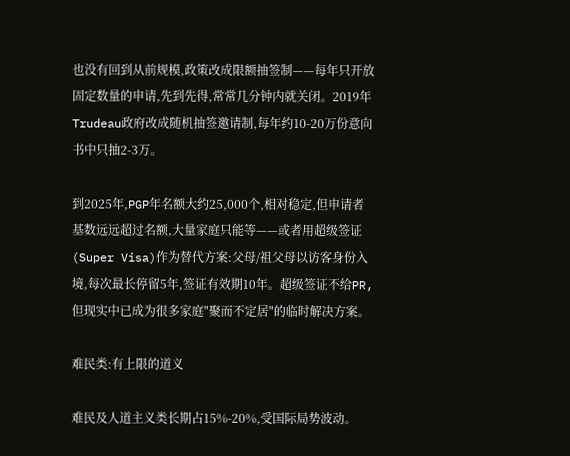也没有回到从前规模,政策改成限额抽签制——每年只开放固定数量的申请,先到先得,常常几分钟内就关闭。2019年Trudeau政府改成随机抽签邀请制,每年约10-20万份意向书中只抽2-3万。

到2025年,PGP年名额大约25,000个,相对稳定,但申请者基数远远超过名额,大量家庭只能等——或者用超级签证(Super Visa)作为替代方案:父母/祖父母以访客身份入境,每次最长停留5年,签证有效期10年。超级签证不给PR,但现实中已成为很多家庭"聚而不定居"的临时解决方案。

难民类:有上限的道义

难民及人道主义类长期占15%-20%,受国际局势波动。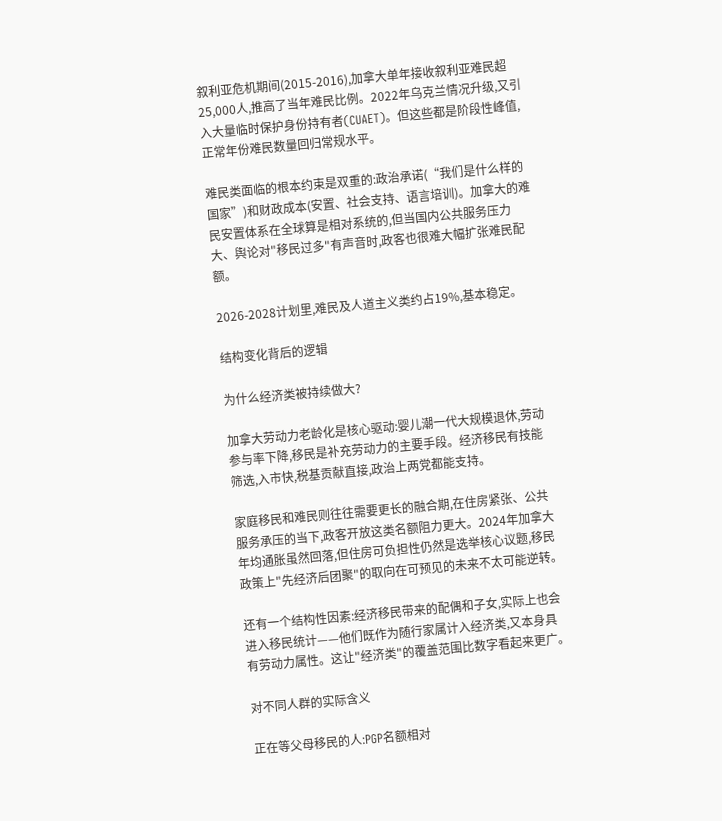叙利亚危机期间(2015-2016),加拿大单年接收叙利亚难民超25,000人,推高了当年难民比例。2022年乌克兰情况升级,又引入大量临时保护身份持有者(CUAET)。但这些都是阶段性峰值,正常年份难民数量回归常规水平。

难民类面临的根本约束是双重的:政治承诺(“我们是什么样的国家”)和财政成本(安置、社会支持、语言培训)。加拿大的难民安置体系在全球算是相对系统的,但当国内公共服务压力大、舆论对"移民过多"有声音时,政客也很难大幅扩张难民配额。

2026-2028计划里,难民及人道主义类约占19%,基本稳定。

结构变化背后的逻辑

为什么经济类被持续做大?

加拿大劳动力老龄化是核心驱动:婴儿潮一代大规模退休,劳动参与率下降,移民是补充劳动力的主要手段。经济移民有技能筛选,入市快,税基贡献直接,政治上两党都能支持。

家庭移民和难民则往往需要更长的融合期,在住房紧张、公共服务承压的当下,政客开放这类名额阻力更大。2024年加拿大年均通胀虽然回落,但住房可负担性仍然是选举核心议题,移民政策上"先经济后团聚"的取向在可预见的未来不太可能逆转。

还有一个结构性因素:经济移民带来的配偶和子女,实际上也会进入移民统计——他们既作为随行家属计入经济类,又本身具有劳动力属性。这让"经济类"的覆盖范围比数字看起来更广。

对不同人群的实际含义

正在等父母移民的人:PGP名额相对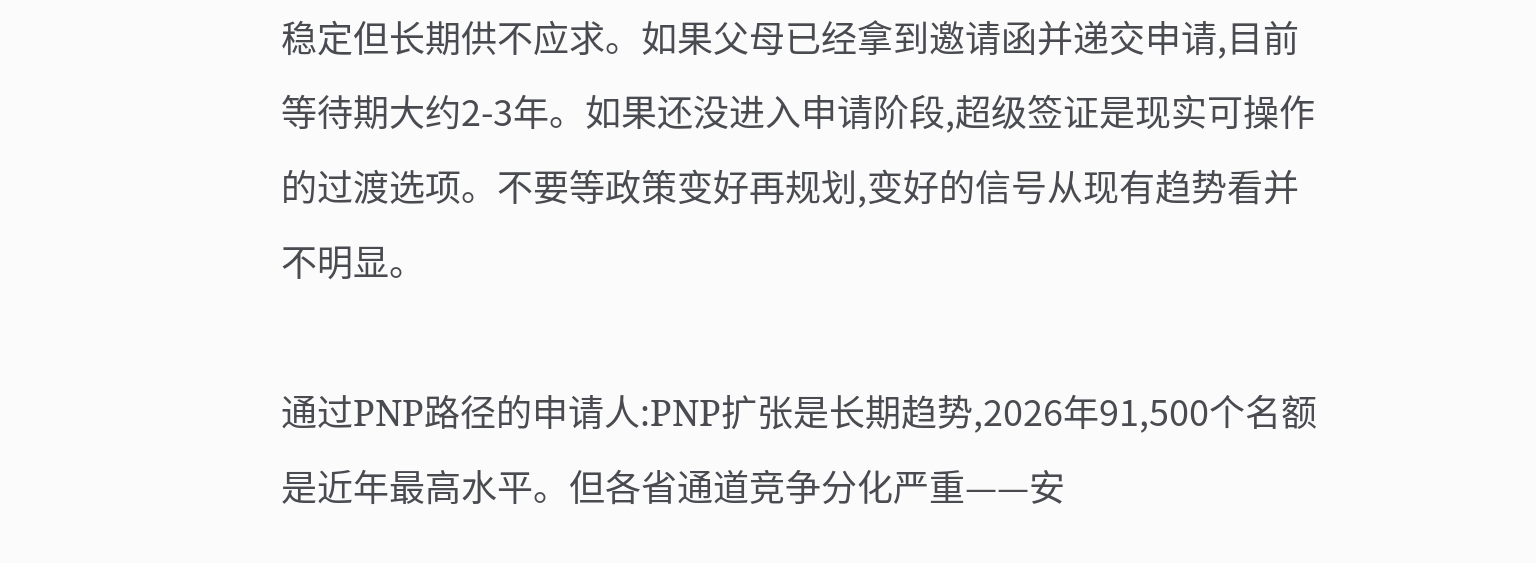稳定但长期供不应求。如果父母已经拿到邀请函并递交申请,目前等待期大约2-3年。如果还没进入申请阶段,超级签证是现实可操作的过渡选项。不要等政策变好再规划,变好的信号从现有趋势看并不明显。

通过PNP路径的申请人:PNP扩张是长期趋势,2026年91,500个名额是近年最高水平。但各省通道竞争分化严重——安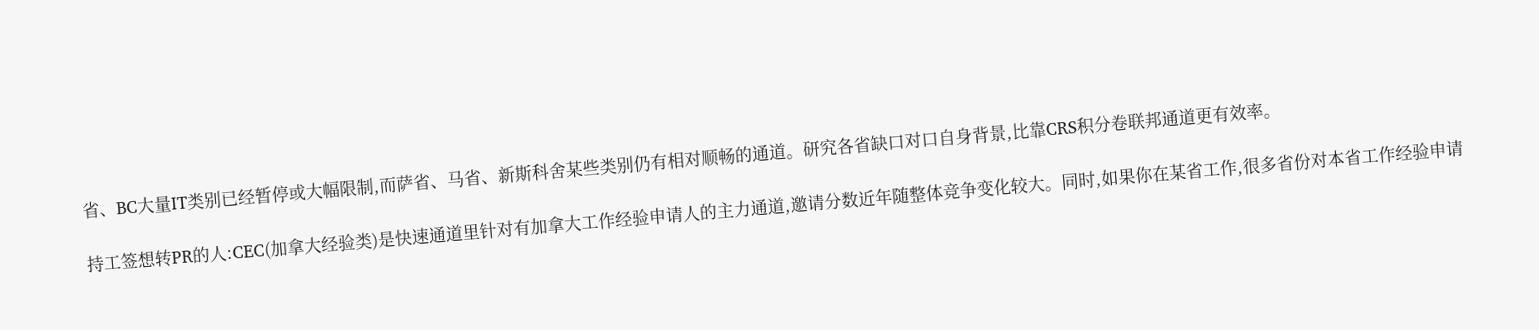省、BC大量IT类别已经暂停或大幅限制,而萨省、马省、新斯科舍某些类别仍有相对顺畅的通道。研究各省缺口对口自身背景,比靠CRS积分卷联邦通道更有效率。

持工签想转PR的人:CEC(加拿大经验类)是快速通道里针对有加拿大工作经验申请人的主力通道,邀请分数近年随整体竞争变化较大。同时,如果你在某省工作,很多省份对本省工作经验申请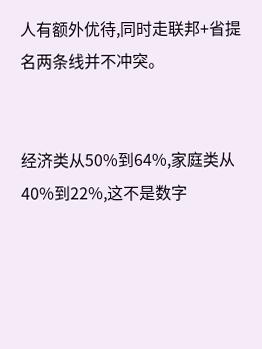人有额外优待,同时走联邦+省提名两条线并不冲突。


经济类从50%到64%,家庭类从40%到22%,这不是数字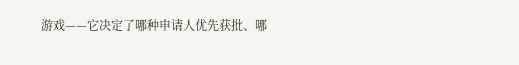游戏——它决定了哪种申请人优先获批、哪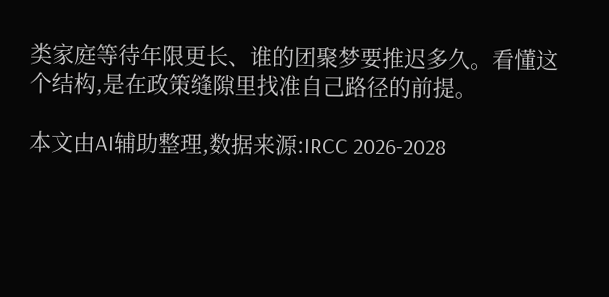类家庭等待年限更长、谁的团聚梦要推迟多久。看懂这个结构,是在政策缝隙里找准自己路径的前提。

本文由AI辅助整理,数据来源:IRCC 2026-2028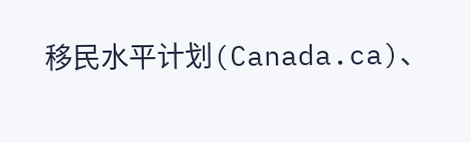移民水平计划(Canada.ca)、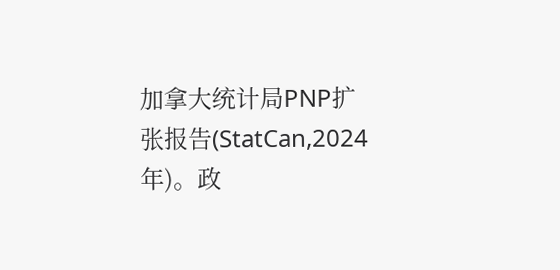加拿大统计局PNP扩张报告(StatCan,2024年)。政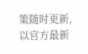策随时更新,以官方最新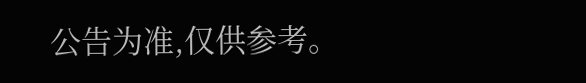公告为准,仅供参考。